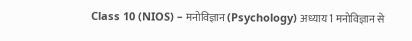Class 10 (NIOS) – मनोविज्ञान (Psychology) अध्याय 1 मनोविज्ञान से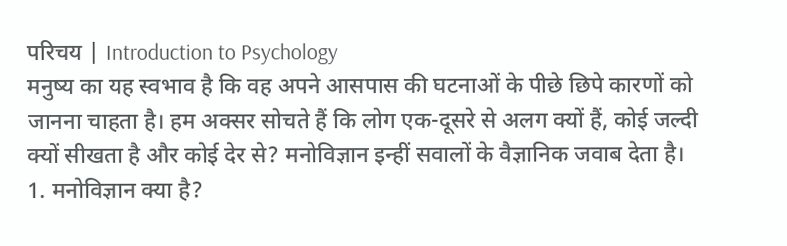परिचय | Introduction to Psychology
मनुष्य का यह स्वभाव है कि वह अपने आसपास की घटनाओं के पीछे छिपे कारणों को जानना चाहता है। हम अक्सर सोचते हैं कि लोग एक-दूसरे से अलग क्यों हैं, कोई जल्दी क्यों सीखता है और कोई देर से? मनोविज्ञान इन्हीं सवालों के वैज्ञानिक जवाब देता है।
1. मनोविज्ञान क्या है?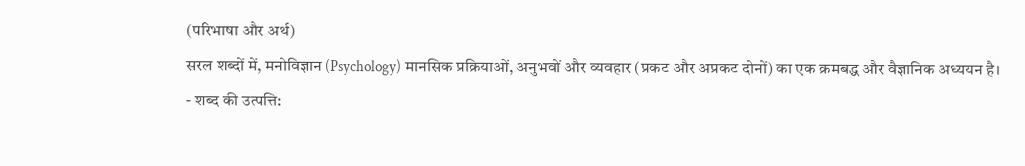(परिभाषा और अर्थ)
सरल शब्दों में, मनोविज्ञान (Psychology) मानसिक प्रक्रियाओं, अनुभवों और व्यवहार (प्रकट और अप्रकट दोनों) का एक क्रमबद्ध और वैज्ञानिक अध्ययन है।
- शब्द की उत्पत्ति: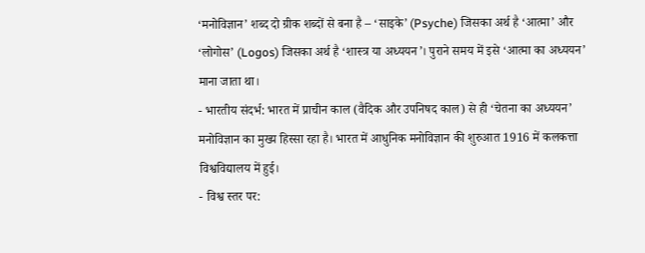‘मनोविज्ञान’ शब्द दो ग्रीक शब्दों से बना है – ‘साइके’ (Psyche) जिसका अर्थ है ‘आत्मा’ और ‘लोगोस’ (Logos) जिसका अर्थ है ‘शास्त्र या अध्ययन’। पुराने समय में इसे ‘आत्मा का अध्ययन’ माना जाता था।
- भारतीय संदर्भ: भारत में प्राचीन काल (वैदिक और उपनिषद काल) से ही ‘चेतना का अध्ययन’ मनोविज्ञान का मुख्य हिस्सा रहा है। भारत में आधुनिक मनोविज्ञान की शुरुआत 1916 में कलकत्ता विश्वविद्यालय में हुई।
- विश्व स्तर पर: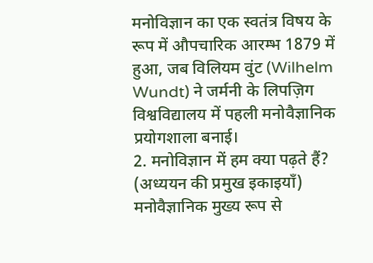मनोविज्ञान का एक स्वतंत्र विषय के रूप में औपचारिक आरम्भ 1879 में हुआ, जब विलियम वुंट (Wilhelm Wundt) ने जर्मनी के लिपज़िग विश्वविद्यालय में पहली मनोवैज्ञानिक प्रयोगशाला बनाई।
2. मनोविज्ञान में हम क्या पढ़ते हैं? (अध्ययन की प्रमुख इकाइयाँ)
मनोवैज्ञानिक मुख्य रूप से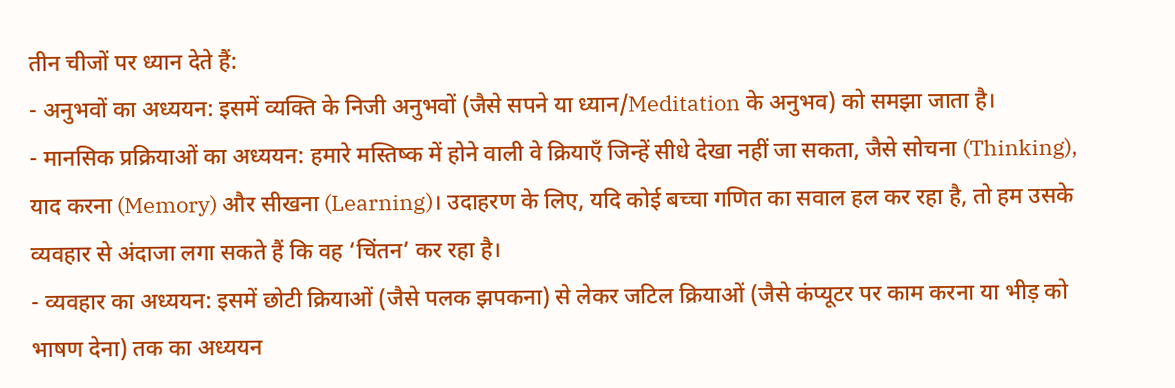तीन चीजों पर ध्यान देते हैं:
- अनुभवों का अध्ययन: इसमें व्यक्ति के निजी अनुभवों (जैसे सपने या ध्यान/Meditation के अनुभव) को समझा जाता है।
- मानसिक प्रक्रियाओं का अध्ययन: हमारे मस्तिष्क में होने वाली वे क्रियाएँ जिन्हें सीधे देखा नहीं जा सकता, जैसे सोचना (Thinking), याद करना (Memory) और सीखना (Learning)। उदाहरण के लिए, यदि कोई बच्चा गणित का सवाल हल कर रहा है, तो हम उसके व्यवहार से अंदाजा लगा सकते हैं कि वह ‘चिंतन’ कर रहा है।
- व्यवहार का अध्ययन: इसमें छोटी क्रियाओं (जैसे पलक झपकना) से लेकर जटिल क्रियाओं (जैसे कंप्यूटर पर काम करना या भीड़ को भाषण देना) तक का अध्ययन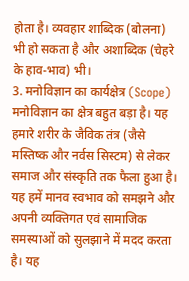होता है। व्यवहार शाब्दिक (बोलना) भी हो सकता है और अशाब्दिक (चेहरे के हाव-भाव) भी।
3. मनोविज्ञान का कार्यक्षेत्र (Scope)
मनोविज्ञान का क्षेत्र बहुत बड़ा है। यह हमारे शरीर के जैविक तंत्र (जैसे मस्तिष्क और नर्वस सिस्टम) से लेकर समाज और संस्कृति तक फैला हुआ है। यह हमें मानव स्वभाव को समझने और अपनी व्यक्तिगत एवं सामाजिक समस्याओं को सुलझाने में मदद करता है। यह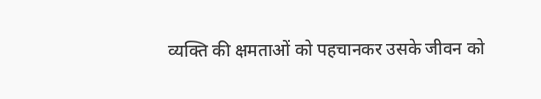व्यक्ति की क्षमताओं को पहचानकर उसके जीवन को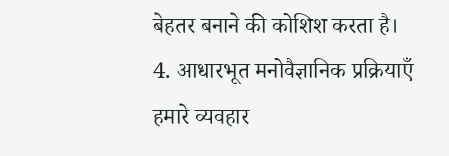बेहतर बनाने की कोशिश करता है।
4. आधारभूत मनोवैज्ञानिक प्रक्रियाएँ
हमारे व्यवहार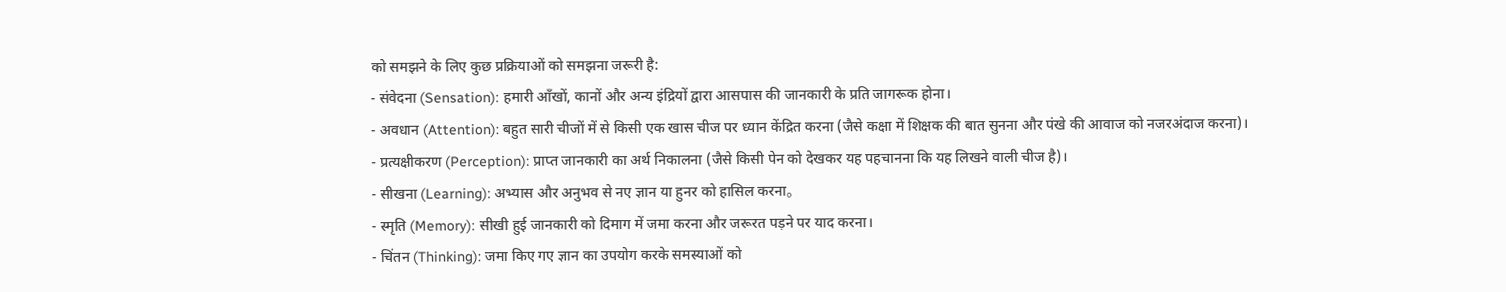को समझने के लिए कुछ प्रक्रियाओं को समझना जरूरी है:
- संवेदना (Sensation): हमारी आँखों, कानों और अन्य इंद्रियों द्वारा आसपास की जानकारी के प्रति जागरूक होना।
- अवधान (Attention): बहुत सारी चीजों में से किसी एक खास चीज पर ध्यान केंद्रित करना (जैसे कक्षा में शिक्षक की बात सुनना और पंखे की आवाज को नजरअंदाज करना)।
- प्रत्यक्षीकरण (Perception): प्राप्त जानकारी का अर्थ निकालना (जैसे किसी पेन को देखकर यह पहचानना कि यह लिखने वाली चीज है)।
- सीखना (Learning): अभ्यास और अनुभव से नए ज्ञान या हुनर को हासिल करना。
- स्मृति (Memory): सीखी हुई जानकारी को दिमाग में जमा करना और जरूरत पड़ने पर याद करना।
- चिंतन (Thinking): जमा किए गए ज्ञान का उपयोग करके समस्याओं को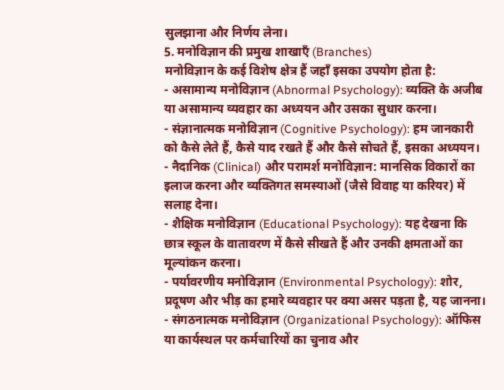सुलझाना और निर्णय लेना।
5. मनोविज्ञान की प्रमुख शाखाएँ (Branches)
मनोविज्ञान के कई विशेष क्षेत्र हैं जहाँ इसका उपयोग होता है:
- असामान्य मनोविज्ञान (Abnormal Psychology): व्यक्ति के अजीब या असामान्य व्यवहार का अध्ययन और उसका सुधार करना।
- संज्ञानात्मक मनोविज्ञान (Cognitive Psychology): हम जानकारी को कैसे लेते हैं, कैसे याद रखते हैं और कैसे सोचते हैं, इसका अध्ययन।
- नैदानिक (Clinical) और परामर्श मनोविज्ञान: मानसिक विकारों का इलाज करना और व्यक्तिगत समस्याओं (जैसे विवाह या करियर) में सलाह देना।
- शैक्षिक मनोविज्ञान (Educational Psychology): यह देखना कि छात्र स्कूल के वातावरण में कैसे सीखते हैं और उनकी क्षमताओं का मूल्यांकन करना।
- पर्यावरणीय मनोविज्ञान (Environmental Psychology): शोर, प्रदूषण और भीड़ का हमारे व्यवहार पर क्या असर पड़ता है, यह जानना।
- संगठनात्मक मनोविज्ञान (Organizational Psychology): ऑफिस या कार्यस्थल पर कर्मचारियों का चुनाव और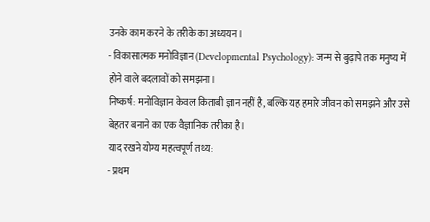उनके काम करने के तरीके का अध्ययन।
- विकासात्मक मनोविज्ञान (Developmental Psychology): जन्म से बुढ़ापे तक मनुष्य में होने वाले बदलावों को समझना।
निष्कर्ष: मनोविज्ञान केवल किताबी ज्ञान नहीं है, बल्कि यह हमारे जीवन को समझने और उसे बेहतर बनाने का एक वैज्ञानिक तरीका है।
याद रखने योग्य महत्वपूर्ण तथ्य:
- प्रथम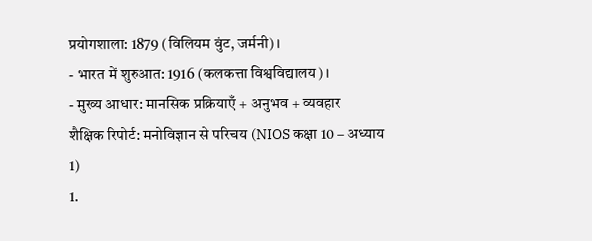प्रयोगशाला: 1879 (विलियम वुंट, जर्मनी)।
- भारत में शुरुआत: 1916 (कलकत्ता विश्वविद्यालय)।
- मुख्य आधार: मानसिक प्रक्रियाएँ + अनुभव + व्यवहार
शैक्षिक रिपोर्ट: मनोविज्ञान से परिचय (NIOS कक्षा 10 – अध्याय 1)
1.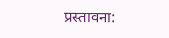प्रस्तावना: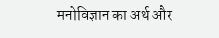मनोविज्ञान का अर्थ और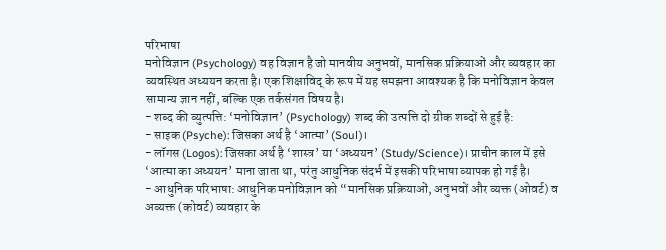परिभाषा
मनोविज्ञान (Psychology) वह विज्ञान है जो मानवीय अनुभवों, मानसिक प्रक्रियाओं और व्यवहार का व्यवस्थित अध्ययन करता है। एक शिक्षाविद् के रूप में यह समझना आवश्यक है कि मनोविज्ञान केवल सामान्य ज्ञान नहीं, बल्कि एक तर्कसंगत विषय है।
- शब्द की व्युत्पत्ति: ‘मनोविज्ञान’ (Psychology) शब्द की उत्पत्ति दो ग्रीक शब्दों से हुई है:
- साइक (Psyche): जिसका अर्थ है ‘आत्मा’ (Soul)।
- लॉगस (Logos): जिसका अर्थ है ‘शास्त्र’ या ‘अध्ययन’ (Study/Science)। प्राचीन काल में इसे ‘आत्मा का अध्ययन’ माना जाता था, परंतु आधुनिक संदर्भ में इसकी परिभाषा व्यापक हो गई है।
- आधुनिक परिभाषा: आधुनिक मनोविज्ञान को “मानसिक प्रक्रियाओं, अनुभवों और व्यक्त (ओवर्ट) व अव्यक्त (कोवर्ट) व्यवहार के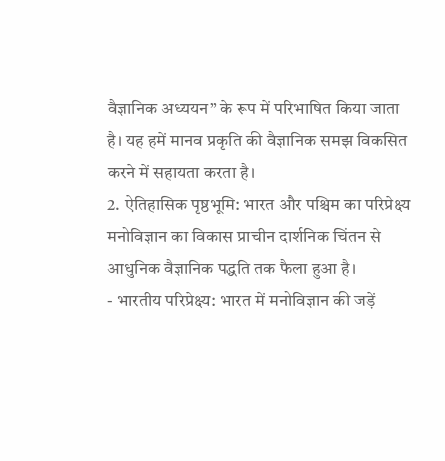वैज्ञानिक अध्ययन” के रूप में परिभाषित किया जाता है। यह हमें मानव प्रकृति की वैज्ञानिक समझ विकसित करने में सहायता करता है।
2. ऐतिहासिक पृष्ठभूमि: भारत और पश्चिम का परिप्रेक्ष्य
मनोविज्ञान का विकास प्राचीन दार्शनिक चिंतन से आधुनिक वैज्ञानिक पद्धति तक फैला हुआ है।
- भारतीय परिप्रेक्ष्य: भारत में मनोविज्ञान की जड़ें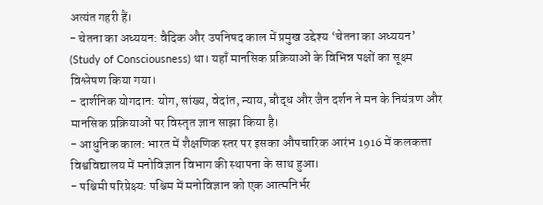अत्यंत गहरी हैं।
- चेतना का अध्ययन: वैदिक और उपनिषद काल में प्रमुख उद्देश्य ‘चेतना का अध्ययन’ (Study of Consciousness) था। यहाँ मानसिक प्रक्रियाओं के विभिन्न पक्षों का सूक्ष्म विश्लेषण किया गया।
- दार्शनिक योगदान: योग, सांख्य, वेदांत, न्याय, बौद्ध और जैन दर्शन ने मन के नियंत्रण और मानसिक प्रक्रियाओं पर विस्तृत ज्ञान साझा किया है।
- आधुनिक काल: भारत में शैक्षणिक स्तर पर इसका औपचारिक आरंभ 1916 में कलकत्ता विश्वविद्यालय में मनोविज्ञान विभाग की स्थापना के साथ हुआ।
- पश्चिमी परिप्रेक्ष्य: पश्चिम में मनोविज्ञान को एक आत्मनिर्भर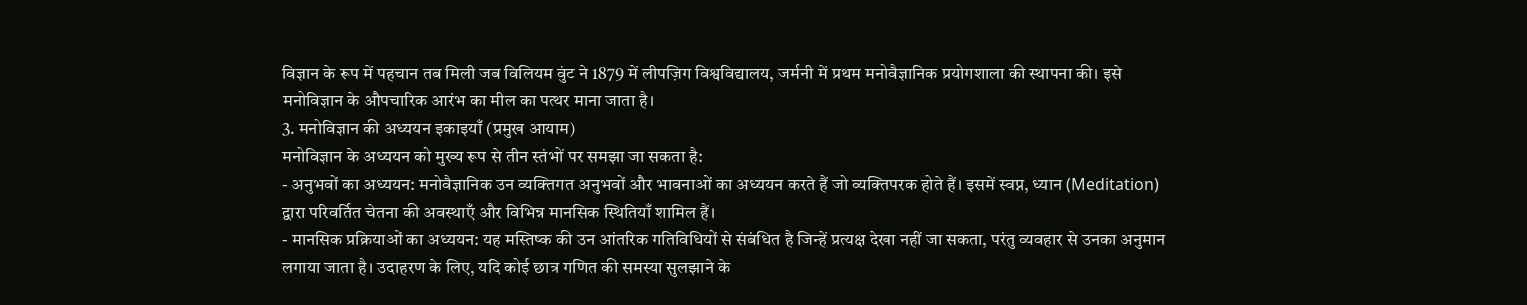विज्ञान के रूप में पहचान तब मिली जब विलियम वुंट ने 1879 में लीपज़िग विश्वविद्यालय, जर्मनी में प्रथम मनोवैज्ञानिक प्रयोगशाला की स्थापना की। इसे मनोविज्ञान के औपचारिक आरंभ का मील का पत्थर माना जाता है।
3. मनोविज्ञान की अध्ययन इकाइयाँ (प्रमुख आयाम)
मनोविज्ञान के अध्ययन को मुख्य रूप से तीन स्तंभों पर समझा जा सकता है:
- अनुभवों का अध्ययन: मनोवैज्ञानिक उन व्यक्तिगत अनुभवों और भावनाओं का अध्ययन करते हैं जो व्यक्तिपरक होते हैं। इसमें स्वप्न, ध्यान (Meditation) द्वारा परिवर्तित चेतना की अवस्थाएँ और विभिन्न मानसिक स्थितियाँ शामिल हैं।
- मानसिक प्रक्रियाओं का अध्ययन: यह मस्तिष्क की उन आंतरिक गतिविधियों से संबंधित है जिन्हें प्रत्यक्ष देखा नहीं जा सकता, परंतु व्यवहार से उनका अनुमान लगाया जाता है। उदाहरण के लिए, यदि कोई छात्र गणित की समस्या सुलझाने के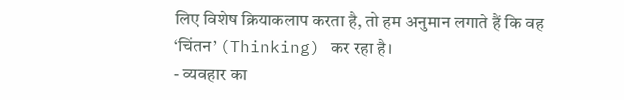लिए विशेष क्रियाकलाप करता है, तो हम अनुमान लगाते हैं कि वह ‘चिंतन’ (Thinking) कर रहा है।
- व्यवहार का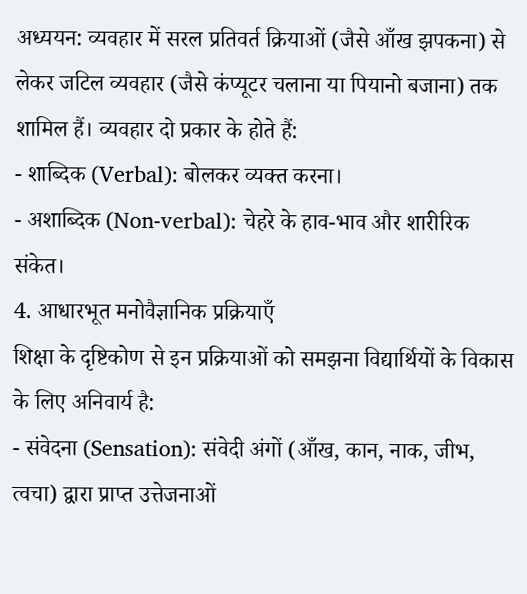अध्ययन: व्यवहार में सरल प्रतिवर्त क्रियाओं (जैसे आँख झपकना) से लेकर जटिल व्यवहार (जैसे कंप्यूटर चलाना या पियानो बजाना) तक शामिल हैं। व्यवहार दो प्रकार के होते हैं:
- शाब्दिक (Verbal): बोलकर व्यक्त करना।
- अशाब्दिक (Non-verbal): चेहरे के हाव-भाव और शारीरिक संकेत।
4. आधारभूत मनोवैज्ञानिक प्रक्रियाएँ
शिक्षा के दृष्टिकोण से इन प्रक्रियाओं को समझना विद्यार्थियों के विकास के लिए अनिवार्य है:
- संवेदना (Sensation): संवेदी अंगों (आँख, कान, नाक, जीभ, त्वचा) द्वारा प्राप्त उत्तेजनाओं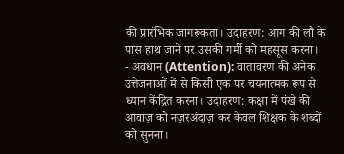की प्रारंभिक जागरूकता। उदाहरण: आग की लौ के पास हाथ जाने पर उसकी गर्मी को महसूस करना।
- अवधान (Attention): वातावरण की अनेक उत्तेजनाओं में से किसी एक पर चयनात्मक रूप से ध्यान केंद्रित करना। उदाहरण: कक्षा में पंखे की आवाज़ को नज़रअंदाज़ कर केवल शिक्षक के शब्दों को सुनना।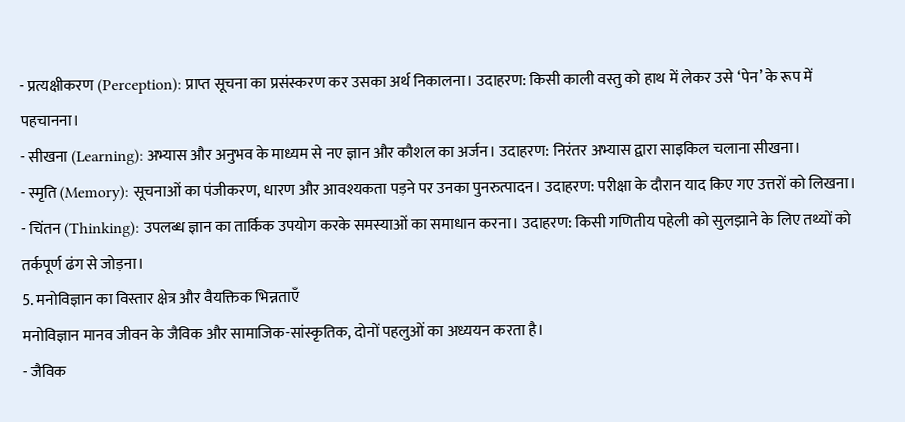- प्रत्यक्षीकरण (Perception): प्राप्त सूचना का प्रसंस्करण कर उसका अर्थ निकालना। उदाहरण: किसी काली वस्तु को हाथ में लेकर उसे ‘पेन’ के रूप में पहचानना।
- सीखना (Learning): अभ्यास और अनुभव के माध्यम से नए ज्ञान और कौशल का अर्जन। उदाहरण: निरंतर अभ्यास द्वारा साइकिल चलाना सीखना।
- स्मृति (Memory): सूचनाओं का पंजीकरण, धारण और आवश्यकता पड़ने पर उनका पुनरुत्पादन। उदाहरण: परीक्षा के दौरान याद किए गए उत्तरों को लिखना।
- चिंतन (Thinking): उपलब्ध ज्ञान का तार्किक उपयोग करके समस्याओं का समाधान करना। उदाहरण: किसी गणितीय पहेली को सुलझाने के लिए तथ्यों को तर्कपूर्ण ढंग से जोड़ना।
5. मनोविज्ञान का विस्तार क्षेत्र और वैयक्तिक भिन्नताएँ
मनोविज्ञान मानव जीवन के जैविक और सामाजिक-सांस्कृतिक, दोनों पहलुओं का अध्ययन करता है।
- जैविक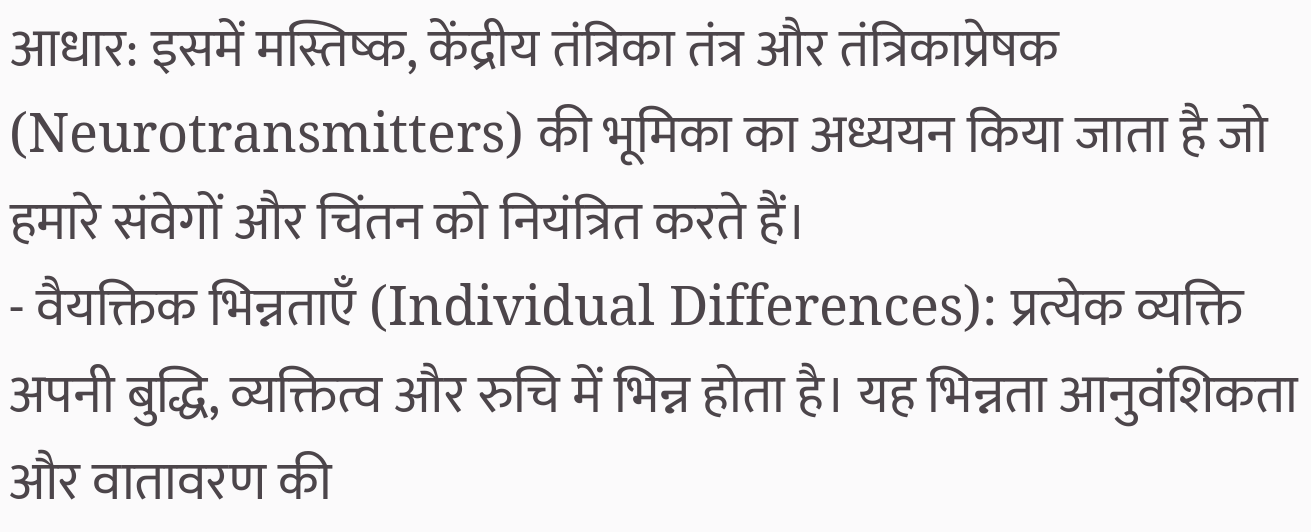आधार: इसमें मस्तिष्क, केंद्रीय तंत्रिका तंत्र और तंत्रिकाप्रेषक (Neurotransmitters) की भूमिका का अध्ययन किया जाता है जो हमारे संवेगों और चिंतन को नियंत्रित करते हैं।
- वैयक्तिक भिन्नताएँ (Individual Differences): प्रत्येक व्यक्ति अपनी बुद्धि, व्यक्तित्व और रुचि में भिन्न होता है। यह भिन्नता आनुवंशिकता और वातावरण की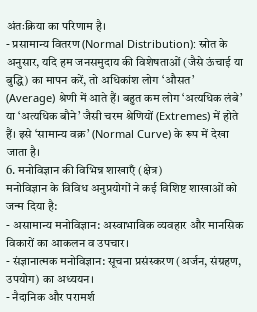अंतःक्रिया का परिणाम है।
- प्रसामान्य वितरण (Normal Distribution): स्रोत के अनुसार, यदि हम जनसमुदाय की विशेषताओं (जैसे ऊंचाई या बुद्धि) का मापन करें, तो अधिकांश लोग ‘औसत’ (Average) श्रेणी में आते हैं। बहुत कम लोग ‘अत्यधिक लंबे’ या ‘अत्यधिक बौने’ जैसी चरम श्रेणियों (Extremes) में होते हैं। इसे ‘सामान्य वक्र’ (Normal Curve) के रूप में देखा जाता है।
6. मनोविज्ञान की विभिन्न शाखाएँ (क्षेत्र)
मनोविज्ञान के विविध अनुप्रयोगों ने कई विशिष्ट शाखाओं को जन्म दिया है:
- असामान्य मनोविज्ञान: अस्वाभाविक व्यवहार और मानसिक विकारों का आकलन व उपचार।
- संज्ञानात्मक मनोविज्ञान: सूचना प्रसंस्करण (अर्जन, संग्रहण, उपयोग) का अध्ययन।
- नैदानिक और परामर्श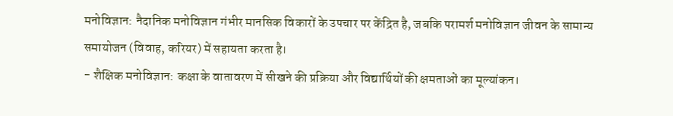मनोविज्ञान: नैदानिक मनोविज्ञान गंभीर मानसिक विकारों के उपचार पर केंद्रित है, जबकि परामर्श मनोविज्ञान जीवन के सामान्य समायोजन (विवाह, करियर) में सहायता करता है।
- शैक्षिक मनोविज्ञान: कक्षा के वातावरण में सीखने की प्रक्रिया और विद्यार्थियों की क्षमताओं का मूल्यांकन।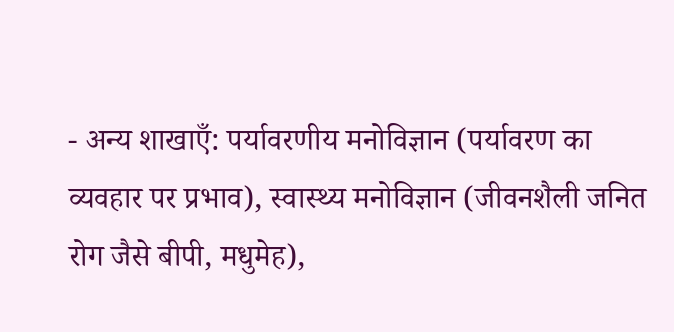- अन्य शाखाएँ: पर्यावरणीय मनोविज्ञान (पर्यावरण का व्यवहार पर प्रभाव), स्वास्थ्य मनोविज्ञान (जीवनशैली जनित रोग जैसे बीपी, मधुमेह),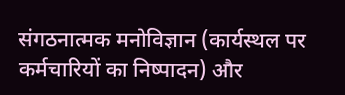संगठनात्मक मनोविज्ञान (कार्यस्थल पर कर्मचारियों का निष्पादन) और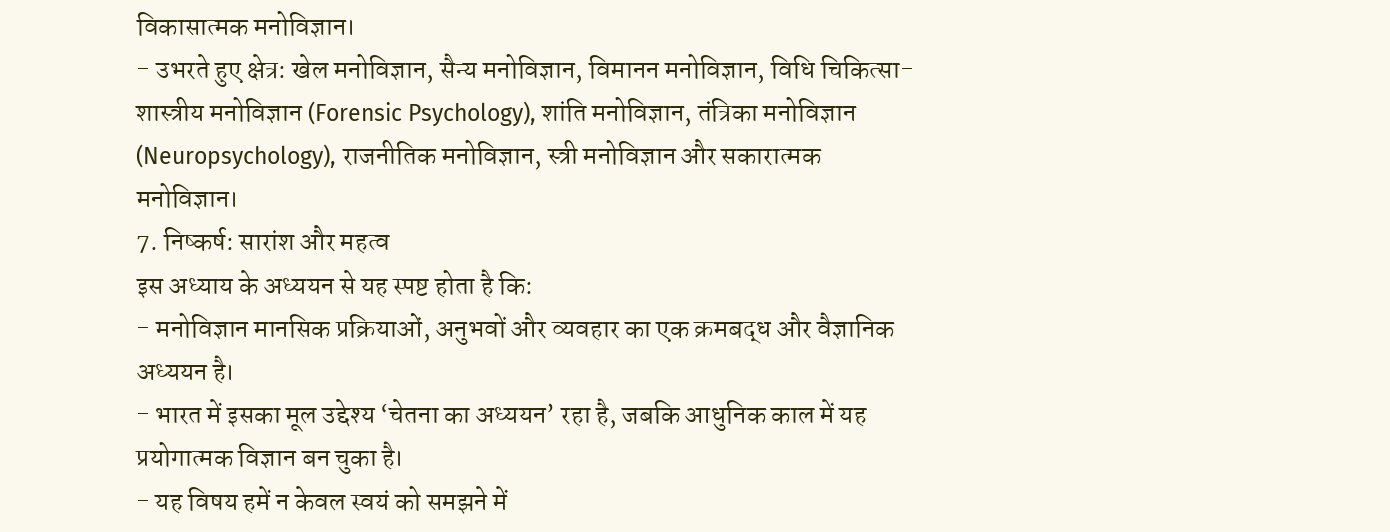विकासात्मक मनोविज्ञान।
- उभरते हुए क्षेत्र: खेल मनोविज्ञान, सैन्य मनोविज्ञान, विमानन मनोविज्ञान, विधि चिकित्सा-शास्त्रीय मनोविज्ञान (Forensic Psychology), शांति मनोविज्ञान, तंत्रिका मनोविज्ञान (Neuropsychology), राजनीतिक मनोविज्ञान, स्त्री मनोविज्ञान और सकारात्मक मनोविज्ञान।
7. निष्कर्ष: सारांश और महत्व
इस अध्याय के अध्ययन से यह स्पष्ट होता है कि:
- मनोविज्ञान मानसिक प्रक्रियाओं, अनुभवों और व्यवहार का एक क्रमबद्ध और वैज्ञानिक अध्ययन है।
- भारत में इसका मूल उद्देश्य ‘चेतना का अध्ययन’ रहा है, जबकि आधुनिक काल में यह प्रयोगात्मक विज्ञान बन चुका है।
- यह विषय हमें न केवल स्वयं को समझने में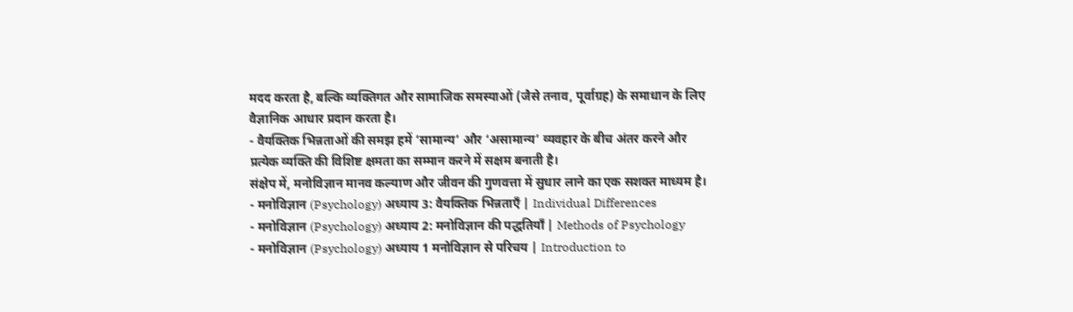मदद करता है, बल्कि व्यक्तिगत और सामाजिक समस्याओं (जैसे तनाव, पूर्वाग्रह) के समाधान के लिए वैज्ञानिक आधार प्रदान करता है।
- वैयक्तिक भिन्नताओं की समझ हमें ‘सामान्य’ और ‘असामान्य’ व्यवहार के बीच अंतर करने और प्रत्येक व्यक्ति की विशिष्ट क्षमता का सम्मान करने में सक्षम बनाती है।
संक्षेप में, मनोविज्ञान मानव कल्याण और जीवन की गुणवत्ता में सुधार लाने का एक सशक्त माध्यम है।
- मनोविज्ञान (Psychology) अध्याय 3: वैयक्तिक भिन्नताएँ | Individual Differences
- मनोविज्ञान (Psychology) अध्याय 2: मनोविज्ञान की पद्धतियाँ | Methods of Psychology
- मनोविज्ञान (Psychology) अध्याय 1 मनोविज्ञान से परिचय | Introduction to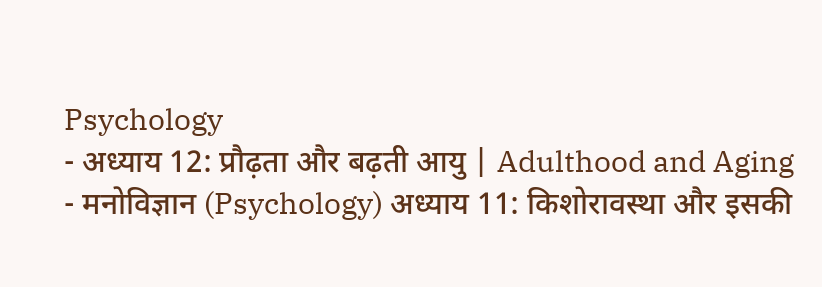Psychology
- अध्याय 12: प्रौढ़ता और बढ़ती आयु | Adulthood and Aging
- मनोविज्ञान (Psychology) अध्याय 11: किशोरावस्था और इसकी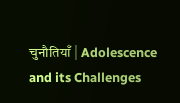चुनौतियाँ | Adolescence and its Challenges